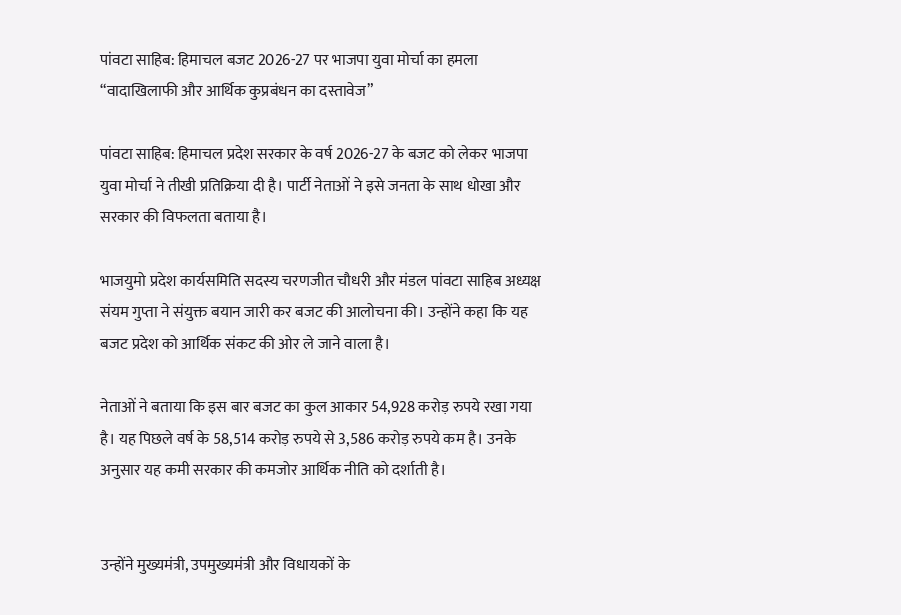पांवटा साहिब: हिमाचल बजट 2026-27 पर भाजपा युवा मोर्चा का हमला “वादाखिलाफी और आर्थिक कुप्रबंधन का दस्तावेज”

पांवटा साहिब: हिमाचल प्रदेश सरकार के वर्ष 2026-27 के बजट को लेकर भाजपा युवा मोर्चा ने तीखी प्रतिक्रिया दी है। पार्टी नेताओं ने इसे जनता के साथ धोखा और सरकार की विफलता बताया है।

भाजयुमो प्रदेश कार्यसमिति सदस्य चरणजीत चौधरी और मंडल पांवटा साहिब अध्यक्ष संयम गुप्ता ने संयुक्त बयान जारी कर बजट की आलोचना की। उन्होंने कहा कि यह बजट प्रदेश को आर्थिक संकट की ओर ले जाने वाला है।

नेताओं ने बताया कि इस बार बजट का कुल आकार 54,928 करोड़ रुपये रखा गया है। यह पिछले वर्ष के 58,514 करोड़ रुपये से 3,586 करोड़ रुपये कम है। उनके अनुसार यह कमी सरकार की कमजोर आर्थिक नीति को दर्शाती है।


उन्होंने मुख्यमंत्री, उपमुख्यमंत्री और विधायकों के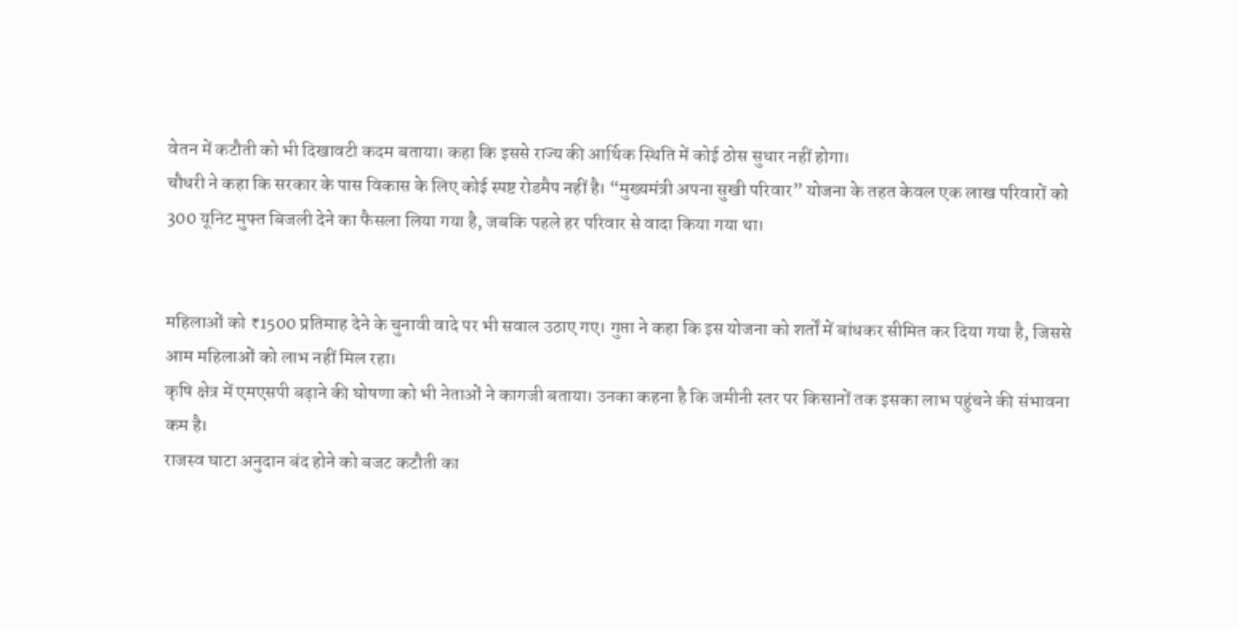वेतन में कटौती को भी दिखावटी कदम बताया। कहा कि इससे राज्य की आर्थिक स्थिति में कोई ठोस सुधार नहीं होगा।
चौधरी ने कहा कि सरकार के पास विकास के लिए कोई स्पष्ट रोडमैप नहीं है। “मुख्यमंत्री अपना सुखी परिवार” योजना के तहत केवल एक लाख परिवारों को 300 यूनिट मुफ्त बिजली देने का फैसला लिया गया है, जबकि पहले हर परिवार से वादा किया गया था।


महिलाओं को ₹1500 प्रतिमाह देने के चुनावी वादे पर भी सवाल उठाए गए। गुप्ता ने कहा कि इस योजना को शर्तों में बांधकर सीमित कर दिया गया है, जिससे आम महिलाओं को लाभ नहीं मिल रहा।
कृषि क्षेत्र में एमएसपी बढ़ाने की घोषणा को भी नेताओं ने कागजी बताया। उनका कहना है कि जमीनी स्तर पर किसानों तक इसका लाभ पहुंचने की संभावना कम है।
राजस्व घाटा अनुदान बंद होने को बजट कटौती का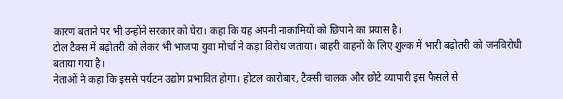कारण बताने पर भी उन्होंने सरकार को घेरा। कहा कि यह अपनी नाकामियों को छिपाने का प्रयास है।
टोल टैक्स में बढ़ोतरी को लेकर भी भाजपा युवा मोर्चा ने कड़ा विरोध जताया। बाहरी वाहनों के लिए शुल्क में भारी बढ़ोतरी को जनविरोधी बताया गया है।
नेताओं ने कहा कि इससे पर्यटन उद्योग प्रभावित होगा। होटल कारोबार, टैक्सी चालक और छोटे व्यापारी इस फैसले से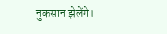नुकसान झेलेंगे।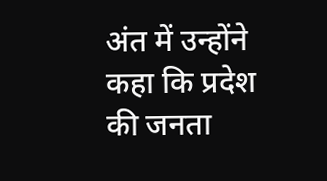अंत में उन्होंने कहा कि प्रदेश की जनता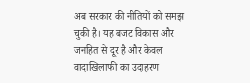अब सरकार की नीतियों को समझ चुकी है। यह बजट विकास और जनहित से दूर है और केवल वादाखिलाफी का उदाहरण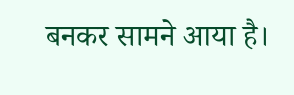बनकर सामने आया है।